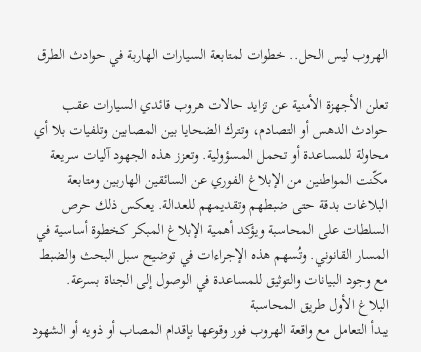الهروب ليس الحل.. خطوات لمتابعة السيارات الهاربة في حوادث الطرق

تعلن الأجهزة الأمنية عن تزايد حالات هروب قائدي السيارات عقب حوادث الدهس أو التصادم، وتترك الضحايا بين المصابين وتلفيات بلا أي محاولة للمساعدة أو تحمل المسؤولية. وتعزز هذه الجهود آليات سريعة مكّنت المواطنين من الإبلاغ الفوري عن السائقين الهاربين ومتابعة البلاغات بدقة حتى ضبطهم وتقديمهم للعدالة. يعكس ذلك حرص السلطات على المحاسبة ويؤكد أهمية الإبلاغ المبكر كخطوة أساسية في المسار القانوني. وتُسهم هذه الإجراءات في توضيح سبل البحث والضبط مع وجود البيانات والتوثيق للمساعدة في الوصول إلى الجناة بسرعة.
البلاغ الأول طريق المحاسبة
يبدأ التعامل مع واقعة الهروب فور وقوعها بإقدام المصاب أو ذويه أو الشهود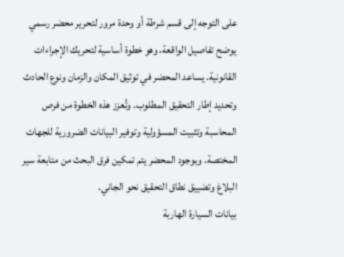على التوجه إلى قسم شرطة أو وحدة مرور لتحرير محضر رسمي يوضح تفاصيل الواقعة، وهو خطوة أساسية لتحريك الإجراءات القانونية. يساعد المحضر في توثيق المكان والزمان ونوع الحادث وتحديد إطار التحقيق المطلوب. وتُعزز هذه الخطوة من فرص المحاسبة وتثبيت المسؤولية وتوفير البيانات الضرورية للجهات المختصة. وبوجود المحضر يتم تمكين فرق البحث من متابعة سير البلاغ وتضييق نطاق التحقيق نحو الجاني.
بيانات السيارة الهاربة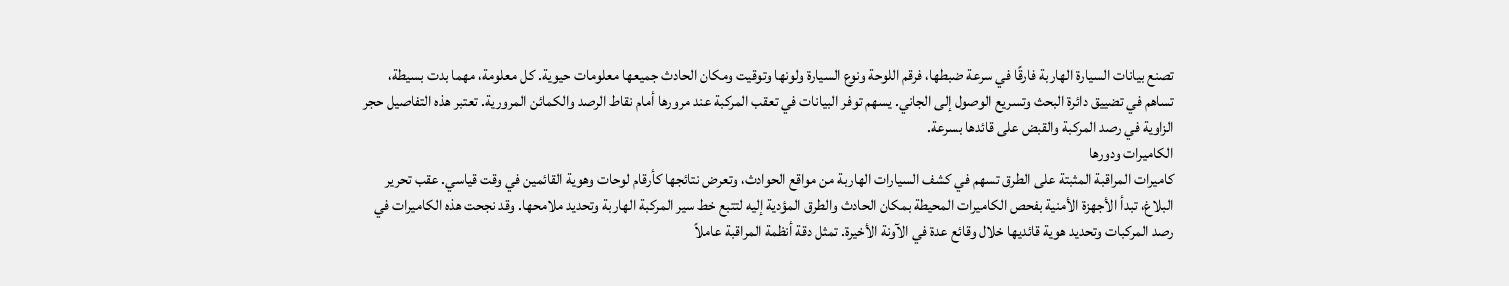تصنع بيانات السيارة الهاربة فارقًا في سرعة ضبطها، فرقم اللوحة ونوع السيارة ولونها وتوقيت ومكان الحادث جميعها معلومات حيوية. كل معلومة، مهما بدت بسيطة، تساهم في تضييق دائرة البحث وتسريع الوصول إلى الجاني. يسهم توفر البيانات في تعقب المركبة عند مرورها أمام نقاط الرصد والكمائن المرورية. تعتبر هذه التفاصيل حجر الزاوية في رصد المركبة والقبض على قائدها بسرعة.
الكاميرات ودورها
كاميرات المراقبة المثبتة على الطرق تسهم في كشف السيارات الهاربة من مواقع الحوادث، وتعرض نتائجها كأرقام لوحات وهوية القائمين في وقت قياسي. عقب تحرير البلاغ، تبدأ الأجهزة الأمنية بفحص الكاميرات المحيطة بمكان الحادث والطرق المؤدية إليه لتتبع خط سير المركبة الهاربة وتحديد ملامحها. وقد نجحت هذه الكاميرات في رصد المركبات وتحديد هوية قائديها خلال وقائع عدة في الآونة الأخيرة. تمثل دقة أنظمة المراقبة عاملاً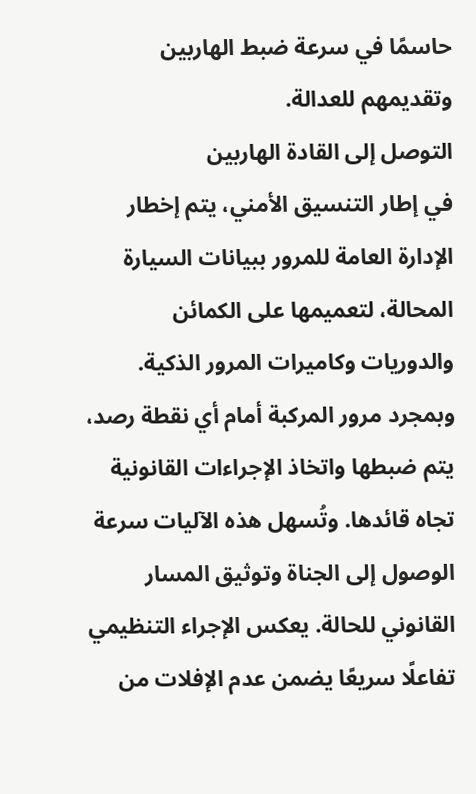حاسمًا في سرعة ضبط الهاربين وتقديمهم للعدالة.
التوصل إلى القادة الهاربين
في إطار التنسيق الأمني، يتم إخطار الإدارة العامة للمرور ببيانات السيارة المحالة، لتعميمها على الكمائن والدوريات وكاميرات المرور الذكية. وبمجرد مرور المركبة أمام أي نقطة رصد، يتم ضبطها واتخاذ الإجراءات القانونية تجاه قائدها. وتُسهل هذه الآليات سرعة الوصول إلى الجناة وتوثيق المسار القانوني للحالة. يعكس الإجراء التنظيمي تفاعلًا سريعًا يضمن عدم الإفلات من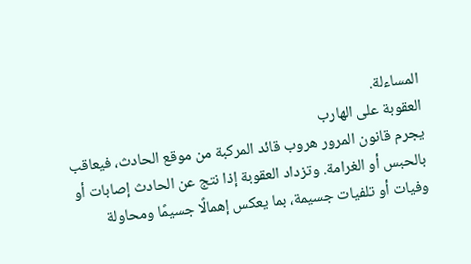المساءلة.
العقوبة على الهارب
يجرم قانون المرور هروب قائد المركبة من موقع الحادث، فيعاقب بالحبس أو الغرامة. وتزداد العقوبة إذا نتج عن الحادث إصابات أو وفيات أو تلفيات جسيمة، بما يعكس إهمالًا جسيمًا ومحاولة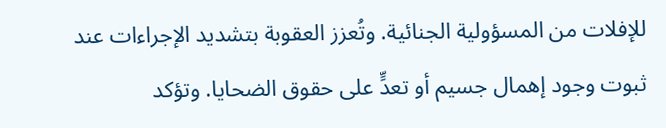للإفلات من المسؤولية الجنائية. وتُعزز العقوبة بتشديد الإجراءات عند ثبوت وجود إهمال جسيم أو تعدٍّ على حقوق الضحايا. وتؤكد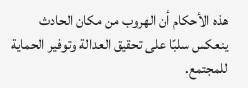هذه الأحكام أن الهروب من مكان الحادث ينعكس سلبًا على تحقيق العدالة وتوفير الحماية للمجتمع.